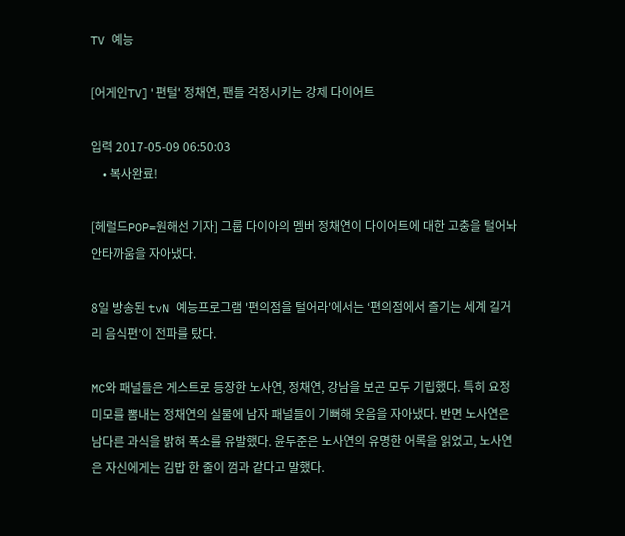TV 예능

[어게인TV]'편털' 정채연, 팬들 걱정시키는 강제 다이어트

입력 2017-05-09 06:50:03
    • 복사완료!

[헤럴드POP=원해선 기자] 그룹 다이아의 멤버 정채연이 다이어트에 대한 고충을 털어놔 안타까움을 자아냈다.

8일 방송된 tvN 예능프로그램 '편의점을 털어라'에서는 ‘편의점에서 즐기는 세계 길거리 음식편’이 전파를 탔다.

MC와 패널들은 게스트로 등장한 노사연, 정채연, 강남을 보곤 모두 기립했다. 특히 요정 미모를 뽐내는 정채연의 실물에 남자 패널들이 기뻐해 웃음을 자아냈다. 반면 노사연은 남다른 과식을 밝혀 폭소를 유발했다. 윤두준은 노사연의 유명한 어록을 읽었고, 노사연은 자신에게는 김밥 한 줄이 껌과 같다고 말했다.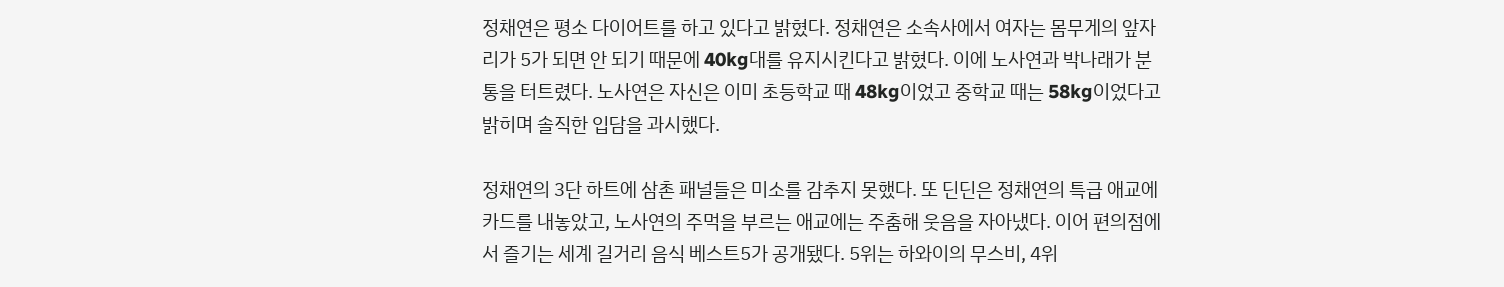정채연은 평소 다이어트를 하고 있다고 밝혔다. 정채연은 소속사에서 여자는 몸무게의 앞자리가 5가 되면 안 되기 때문에 40kg대를 유지시킨다고 밝혔다. 이에 노사연과 박나래가 분통을 터트렸다. 노사연은 자신은 이미 초등학교 때 48kg이었고 중학교 때는 58kg이었다고 밝히며 솔직한 입담을 과시했다.

정채연의 3단 하트에 삼촌 패널들은 미소를 감추지 못했다. 또 딘딘은 정채연의 특급 애교에 카드를 내놓았고, 노사연의 주먹을 부르는 애교에는 주춤해 웃음을 자아냈다. 이어 편의점에서 즐기는 세계 길거리 음식 베스트5가 공개됐다. 5위는 하와이의 무스비, 4위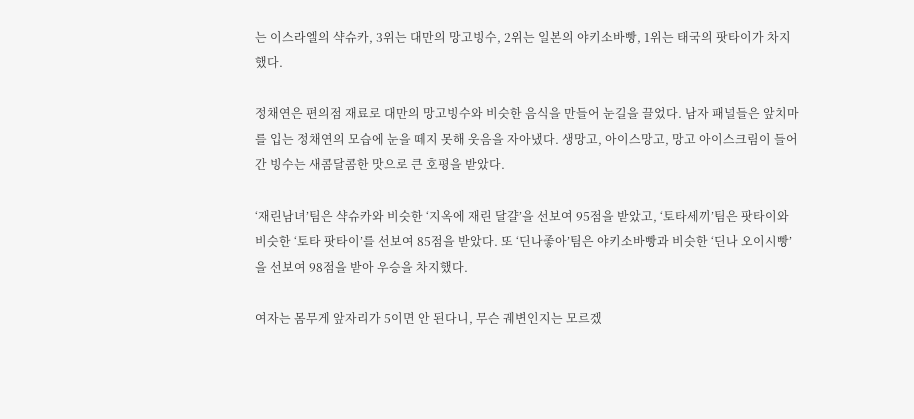는 이스라엘의 샥슈카, 3위는 대만의 망고빙수, 2위는 일본의 야키소바빵, 1위는 태국의 팟타이가 차지했다.

정채연은 편의점 재료로 대만의 망고빙수와 비슷한 음식을 만들어 눈길을 끌었다. 남자 패널들은 앞치마를 입는 정채연의 모습에 눈을 떼지 못해 웃음을 자아냈다. 생망고, 아이스망고, 망고 아이스크림이 들어간 빙수는 새콤달콤한 맛으로 큰 호평을 받았다.

‘재린남녀’팀은 샥슈카와 비슷한 ‘지옥에 재린 달걀’을 선보여 95점을 받았고, ‘토타세끼’팀은 팟타이와 비슷한 ‘토타 팟타이’를 선보여 85점을 받았다. 또 ‘딘나좋아’팀은 야키소바빵과 비슷한 ‘딘나 오이시빵’을 선보여 98점을 받아 우승을 차지했다.

여자는 몸무게 앞자리가 5이면 안 된다니, 무슨 궤변인지는 모르겠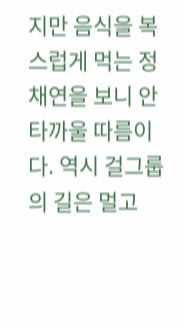지만 음식을 복스럽게 먹는 정채연을 보니 안타까울 따름이다. 역시 걸그룹의 길은 멀고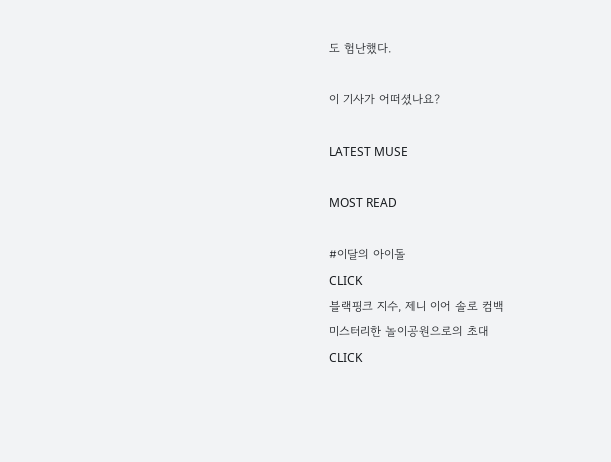도 험난했다.

이 기사가 어떠셨나요?

LATEST MUSE

MOST READ

#이달의 아이돌
CLICK
블랙핑크 지수, 제니 이어 솔로 컴백
미스터리한 놀이공원으로의 초대
CLICK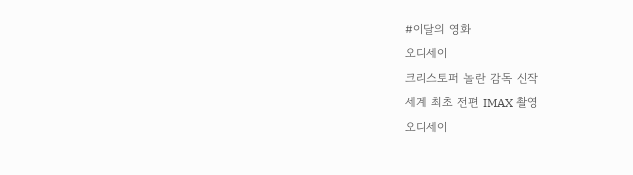#이달의 영화
오디세이
크리스토퍼 놀란 감독 신작
세계 최초 전편 IMAX 촬영
오디세이